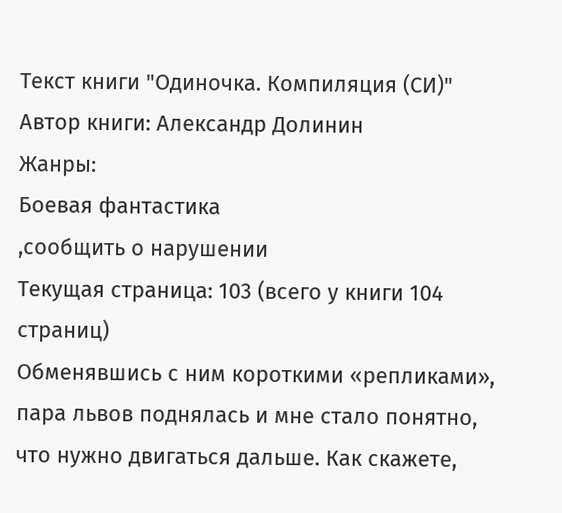Текст книги "Одиночка. Компиляция (СИ)"
Автор книги: Александр Долинин
Жанры:
Боевая фантастика
,сообщить о нарушении
Текущая страница: 103 (всего у книги 104 страниц)
Обменявшись с ним короткими «репликами», пара львов поднялась и мне стало понятно, что нужно двигаться дальше. Как скажете,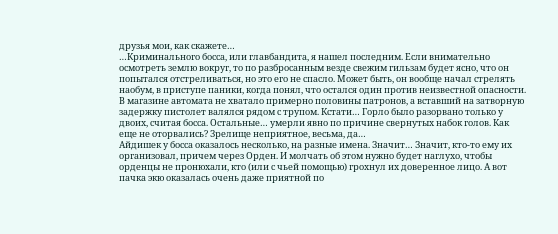друзья мои, как скажете…
…Криминального босса, или главбандита, я нашел последним. Если внимательно осмотреть землю вокруг, то по разбросанным везде свежим гильзам будет ясно, что он попытался отстреливаться, но это его не спасло. Может быть, он вообще начал стрелять наобум, в приступе паники, когда понял, что остался один против неизвестной опасности. В магазине автомата не хватало примерно половины патронов, а вставший на затворную задержку пистолет валялся рядом с трупом. Кстати… Горло было разорвано только у двоих, считая босса. Остальные… умерли явно по причине свернутых набок голов. Как еще не оторвались? Зрелище неприятное, весьма, да…
Айдишек у босса оказалось несколько, на разные имена. Значит… Значит, кто-то ему их организовал, причем через Орден. И молчать об этом нужно будет наглухо, чтобы орденцы не пронюхали, кто (или с чьей помощью) грохнул их доверенное лицо. А вот пачка экю оказалась очень даже приятной по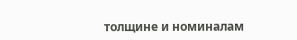толщине и номиналам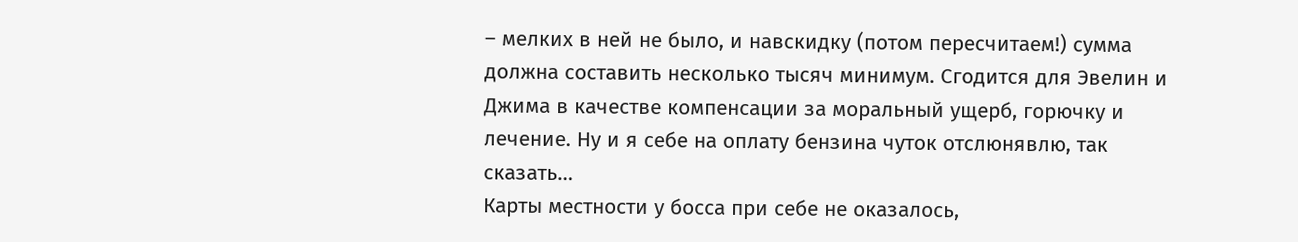– мелких в ней не было, и навскидку (потом пересчитаем!) сумма должна составить несколько тысяч минимум. Сгодится для Эвелин и Джима в качестве компенсации за моральный ущерб, горючку и лечение. Ну и я себе на оплату бензина чуток отслюнявлю, так сказать…
Карты местности у босса при себе не оказалось,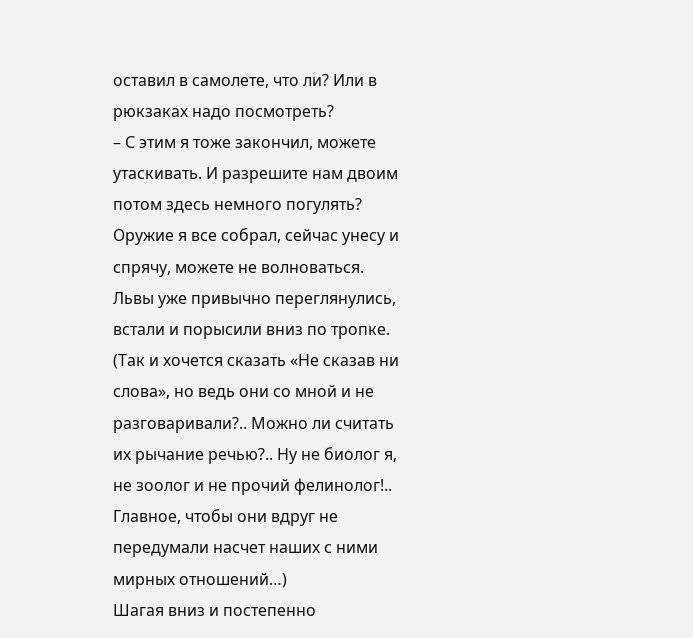оставил в самолете, что ли? Или в рюкзаках надо посмотреть?
– С этим я тоже закончил, можете утаскивать. И разрешите нам двоим потом здесь немного погулять? Оружие я все собрал, сейчас унесу и спрячу, можете не волноваться.
Львы уже привычно переглянулись, встали и порысили вниз по тропке. (Так и хочется сказать «Не сказав ни слова», но ведь они со мной и не разговаривали?.. Можно ли считать их рычание речью?.. Ну не биолог я, не зоолог и не прочий фелинолог!.. Главное, чтобы они вдруг не передумали насчет наших с ними мирных отношений…)
Шагая вниз и постепенно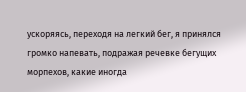ускоряясь, переходя на легкий бег, я принялся громко напевать, подражая речевке бегущих морпехов, какие иногда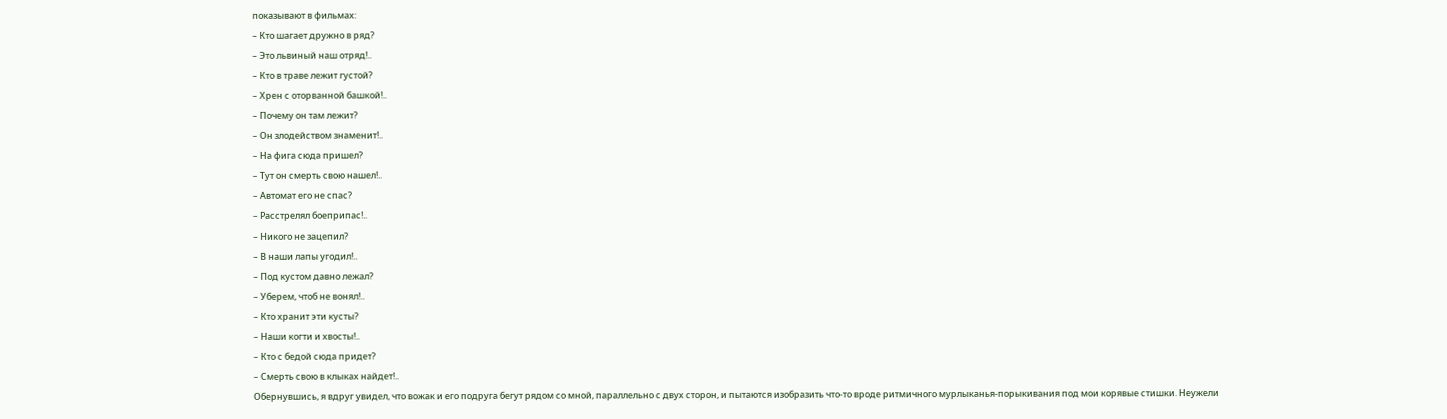показывают в фильмах:
– Кто шагает дружно в ряд?
– Это львиный наш отряд!..
– Кто в траве лежит густой?
– Хрен с оторванной башкой!..
– Почему он там лежит?
– Он злодейством знаменит!..
– На фига сюда пришел?
– Тут он смерть свою нашел!..
– Автомат его не спас?
– Расстрелял боеприпас!..
– Никого не зацепил?
– В наши лапы угодил!..
– Под кустом давно лежал?
– Уберем, чтоб не вонял!..
– Кто хранит эти кусты?
– Наши когти и хвосты!..
– Кто с бедой сюда придет?
– Смерть свою в клыках найдет!..
Обернувшись, я вдруг увидел, что вожак и его подруга бегут рядом со мной, параллельно с двух сторон, и пытаются изобразить что-то вроде ритмичного мурлыканья-порыкивания под мои корявые стишки. Неужели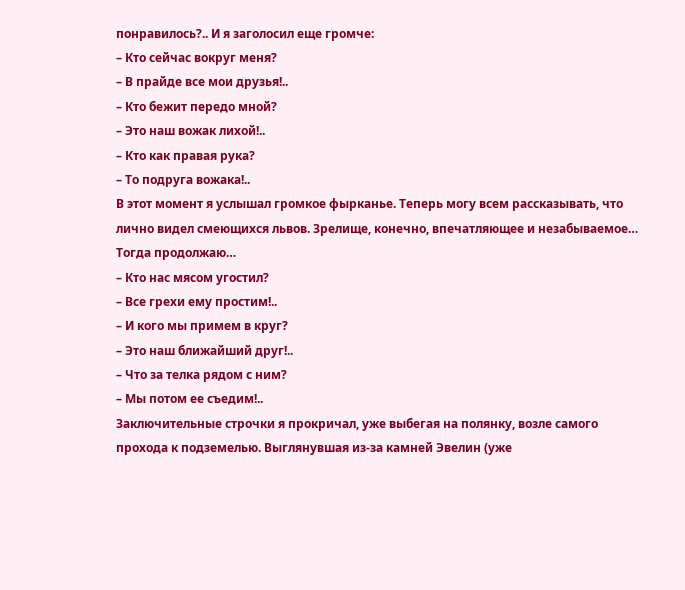понравилось?.. И я заголосил еще громче:
– Кто сейчас вокруг меня?
– В прайде все мои друзья!..
– Кто бежит передо мной?
– Это наш вожак лихой!..
– Кто как правая рука?
– То подруга вожака!..
В этот момент я услышал громкое фырканье. Теперь могу всем рассказывать, что лично видел смеющихся львов. Зрелище, конечно, впечатляющее и незабываемое… Тогда продолжаю…
– Кто нас мясом угостил?
– Все грехи ему простим!..
– И кого мы примем в круг?
– Это наш ближайший друг!..
– Что за телка рядом с ним?
– Мы потом ее съедим!..
Заключительные строчки я прокричал, уже выбегая на полянку, возле самого прохода к подземелью. Выглянувшая из-за камней Эвелин (уже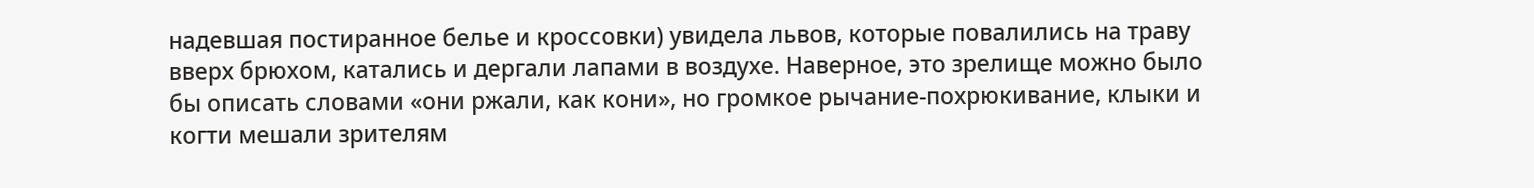надевшая постиранное белье и кроссовки) увидела львов, которые повалились на траву вверх брюхом, катались и дергали лапами в воздухе. Наверное, это зрелище можно было бы описать словами «они ржали, как кони», но громкое рычание-похрюкивание, клыки и когти мешали зрителям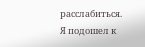расслабиться.
Я подошел к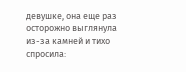девушке, она еще раз осторожно выглянула из-за камней и тихо спросила: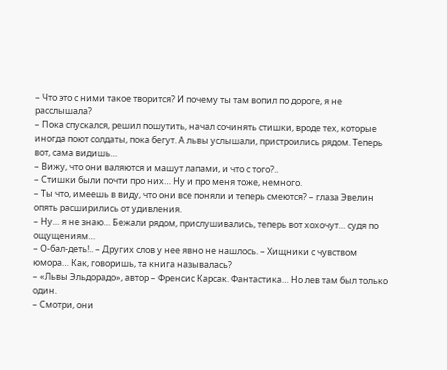– Что это с ними такое творится? И почему ты там вопил по дороге, я не расслышала?
– Пока спускался, решил пошутить, начал сочинять стишки, вроде тех, которые иногда поют солдаты, пока бегут. А львы услышали, пристроились рядом. Теперь вот, сама видишь…
– Вижу, что они валяются и машут лапами, и что с того?..
– Стишки были почти про них… Ну и про меня тоже, немного.
– Ты что, имеешь в виду, что они все поняли и теперь смеются? – глаза Эвелин опять расширились от удивления.
– Ну… я не знаю… Бежали рядом, прислушивались, теперь вот хохочут… судя по ощущениям…
– О-бал-деть!.. – Других слов у нее явно не нашлось. – Хищники с чувством юмора… Как, говоришь, та книга называлась?
– «Львы Эльдорадо», автор – Френсис Карсак. Фантастика… Но лев там был только один.
– Смотри, они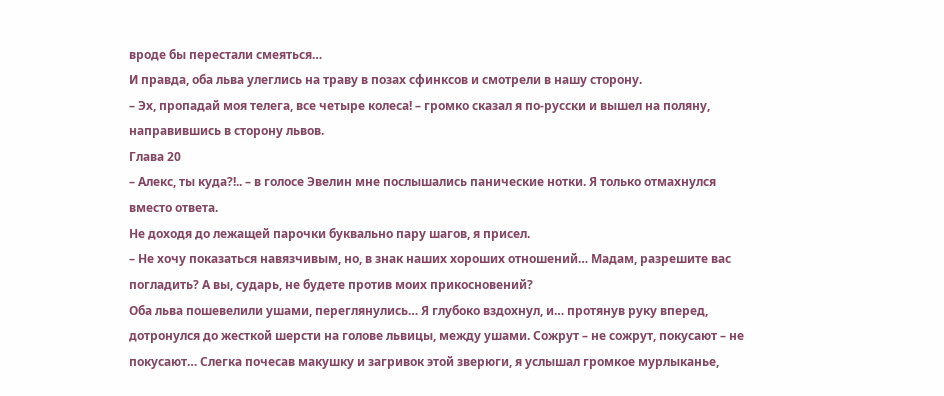вроде бы перестали смеяться…
И правда, оба льва улеглись на траву в позах сфинксов и смотрели в нашу сторону.
– Эх, пропадай моя телега, все четыре колеса! – громко сказал я по-русски и вышел на поляну, направившись в сторону львов.
Глава 20
– Алекс, ты куда?!.. – в голосе Эвелин мне послышались панические нотки. Я только отмахнулся вместо ответа.
Не доходя до лежащей парочки буквально пару шагов, я присел.
– Не хочу показаться навязчивым, но, в знак наших хороших отношений… Мадам, разрешите вас погладить? А вы, сударь, не будете против моих прикосновений?
Оба льва пошевелили ушами, переглянулись… Я глубоко вздохнул, и… протянув руку вперед, дотронулся до жесткой шерсти на голове львицы, между ушами. Сожрут – не сожрут, покусают – не покусают… Слегка почесав макушку и загривок этой зверюги, я услышал громкое мурлыканье,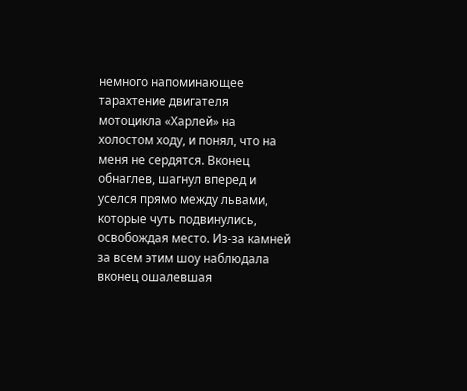немного напоминающее тарахтение двигателя мотоцикла «Харлей» на холостом ходу, и понял, что на меня не сердятся. Вконец обнаглев, шагнул вперед и уселся прямо между львами, которые чуть подвинулись, освобождая место. Из-за камней за всем этим шоу наблюдала вконец ошалевшая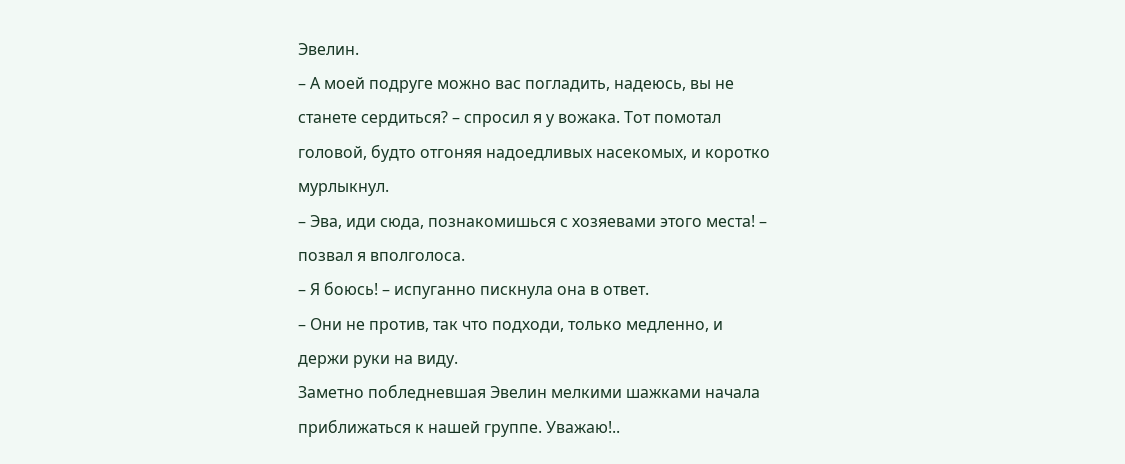Эвелин.
– А моей подруге можно вас погладить, надеюсь, вы не станете сердиться? – спросил я у вожака. Тот помотал головой, будто отгоняя надоедливых насекомых, и коротко мурлыкнул.
– Эва, иди сюда, познакомишься с хозяевами этого места! – позвал я вполголоса.
– Я боюсь! – испуганно пискнула она в ответ.
– Они не против, так что подходи, только медленно, и держи руки на виду.
Заметно побледневшая Эвелин мелкими шажками начала приближаться к нашей группе. Уважаю!..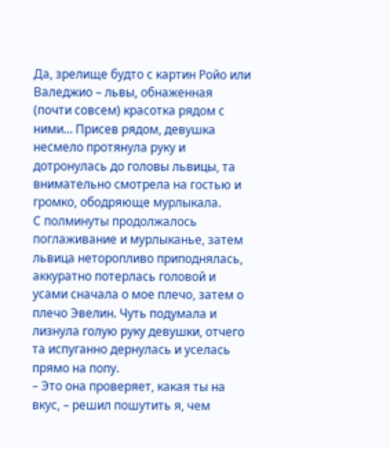Да, зрелище будто с картин Ройо или Валеджио – львы, обнаженная (почти совсем) красотка рядом с ними… Присев рядом, девушка несмело протянула руку и дотронулась до головы львицы, та внимательно смотрела на гостью и громко, ободряюще мурлыкала.
С полминуты продолжалось поглаживание и мурлыканье, затем львица неторопливо приподнялась, аккуратно потерлась головой и усами сначала о мое плечо, затем о плечо Эвелин. Чуть подумала и лизнула голую руку девушки, отчего та испуганно дернулась и уселась прямо на попу.
– Это она проверяет, какая ты на вкус, – решил пошутить я, чем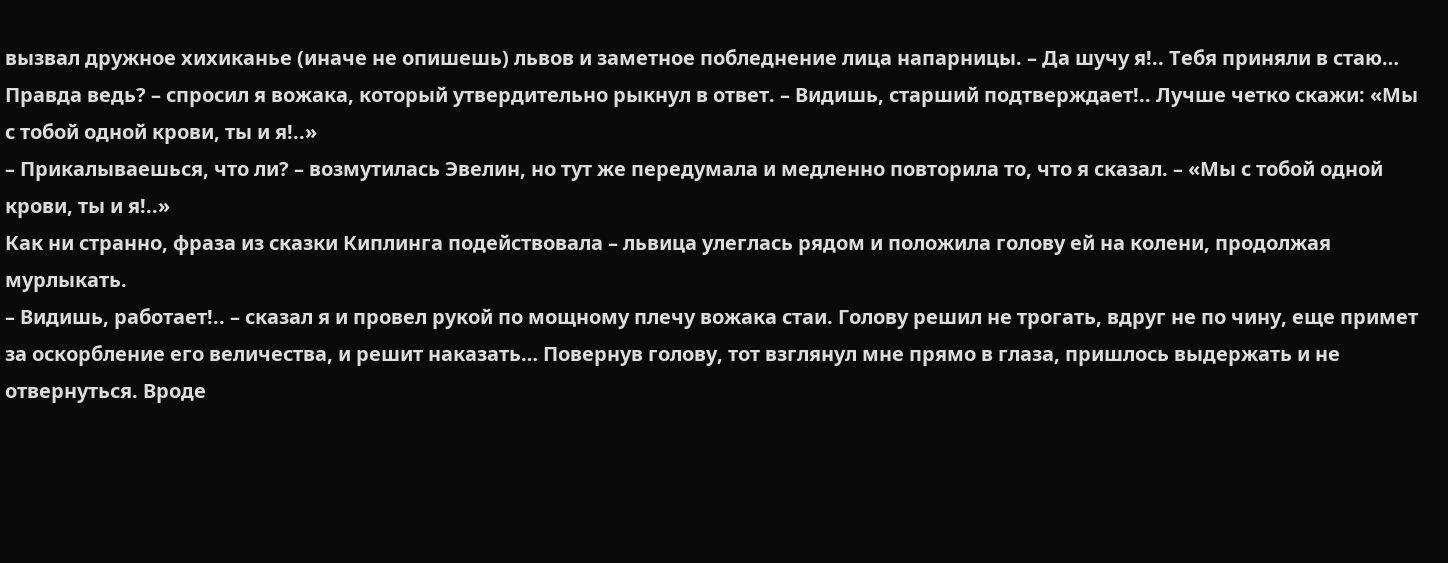вызвал дружное хихиканье (иначе не опишешь) львов и заметное побледнение лица напарницы. – Да шучу я!.. Тебя приняли в стаю… Правда ведь? – спросил я вожака, который утвердительно рыкнул в ответ. – Видишь, старший подтверждает!.. Лучше четко скажи: «Мы с тобой одной крови, ты и я!..»
– Прикалываешься, что ли? – возмутилась Эвелин, но тут же передумала и медленно повторила то, что я сказал. – «Мы с тобой одной крови, ты и я!..»
Как ни странно, фраза из сказки Киплинга подействовала – львица улеглась рядом и положила голову ей на колени, продолжая мурлыкать.
– Видишь, работает!.. – сказал я и провел рукой по мощному плечу вожака стаи. Голову решил не трогать, вдруг не по чину, еще примет за оскорбление его величества, и решит наказать… Повернув голову, тот взглянул мне прямо в глаза, пришлось выдержать и не отвернуться. Вроде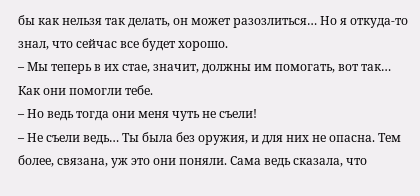бы как нельзя так делать, он может разозлиться… Но я откуда-то знал, что сейчас все будет хорошо.
– Мы теперь в их стае, значит, должны им помогать, вот так… Как они помогли тебе.
– Но ведь тогда они меня чуть не съели!
– Не съели ведь… Ты была без оружия, и для них не опасна. Тем более, связана, уж это они поняли. Сама ведь сказала, что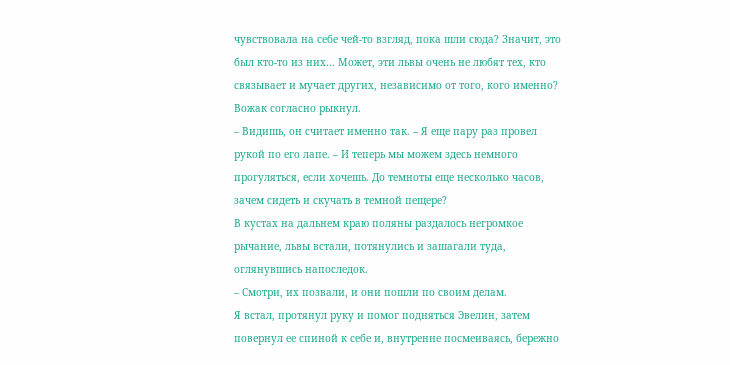чувствовала на себе чей-то взгляд, пока шли сюда? Значит, это был кто-то из них… Может, эти львы очень не любят тех, кто связывает и мучает других, независимо от того, кого именно?
Вожак согласно рыкнул.
– Видишь, он считает именно так. – Я еще пару раз провел рукой по его лапе. – И теперь мы можем здесь немного прогуляться, если хочешь. До темноты еще несколько часов, зачем сидеть и скучать в темной пещере?
В кустах на дальнем краю поляны раздалось негромкое рычание, львы встали, потянулись и зашагали туда, оглянувшись напоследок.
– Смотри, их позвали, и они пошли по своим делам.
Я встал, протянул руку и помог подняться Эвелин, затем повернул ее спиной к себе и, внутренне посмеиваясь, бережно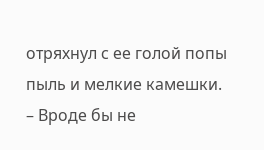отряхнул с ее голой попы пыль и мелкие камешки.
– Вроде бы не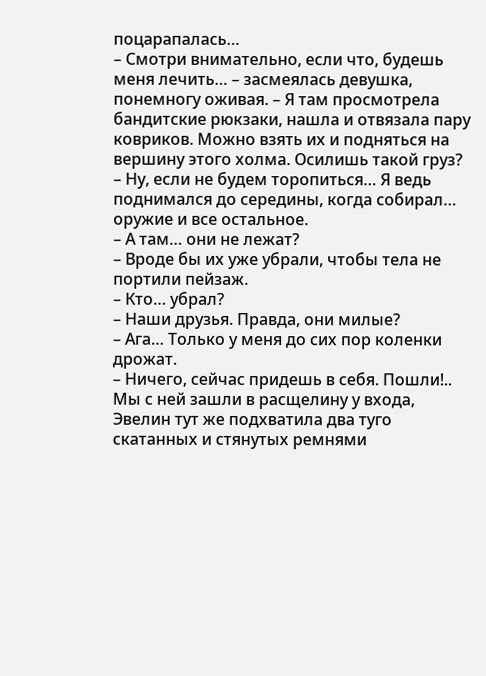поцарапалась…
– Смотри внимательно, если что, будешь меня лечить… – засмеялась девушка, понемногу оживая. – Я там просмотрела бандитские рюкзаки, нашла и отвязала пару ковриков. Можно взять их и подняться на вершину этого холма. Осилишь такой груз?
– Ну, если не будем торопиться… Я ведь поднимался до середины, когда собирал… оружие и все остальное.
– А там… они не лежат?
– Вроде бы их уже убрали, чтобы тела не портили пейзаж.
– Кто… убрал?
– Наши друзья. Правда, они милые?
– Ага… Только у меня до сих пор коленки дрожат.
– Ничего, сейчас придешь в себя. Пошли!..
Мы с ней зашли в расщелину у входа, Эвелин тут же подхватила два туго скатанных и стянутых ремнями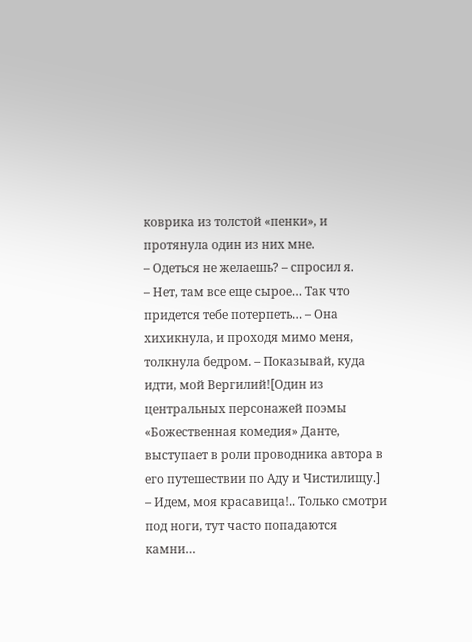коврика из толстой «пенки», и протянула один из них мне.
– Одеться не желаешь? – спросил я.
– Нет, там все еще сырое… Так что придется тебе потерпеть… – Она хихикнула, и проходя мимо меня, толкнула бедром. – Показывай, куда идти, мой Вергилий![Один из центральных персонажей поэмы «Божественная комедия» Данте, выступает в роли проводника автора в его путешествии по Аду и Чистилищу.]
– Идем, моя красавица!.. Только смотри под ноги, тут часто попадаются камни…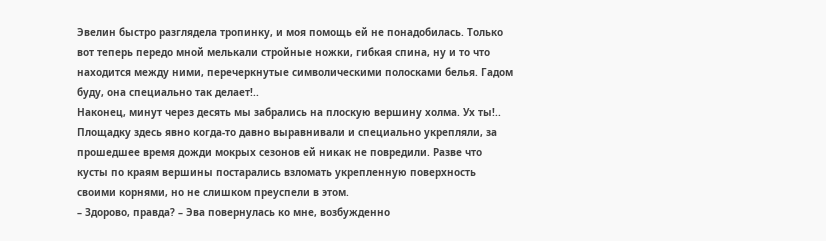Эвелин быстро разглядела тропинку, и моя помощь ей не понадобилась. Только вот теперь передо мной мелькали стройные ножки, гибкая спина, ну и то что находится между ними, перечеркнутые символическими полосками белья. Гадом буду, она специально так делает!..
Наконец, минут через десять мы забрались на плоскую вершину холма. Ух ты!.. Площадку здесь явно когда-то давно выравнивали и специально укрепляли, за прошедшее время дожди мокрых сезонов ей никак не повредили. Разве что кусты по краям вершины постарались взломать укрепленную поверхность своими корнями, но не слишком преуспели в этом.
– Здорово, правда? – Эва повернулась ко мне, возбужденно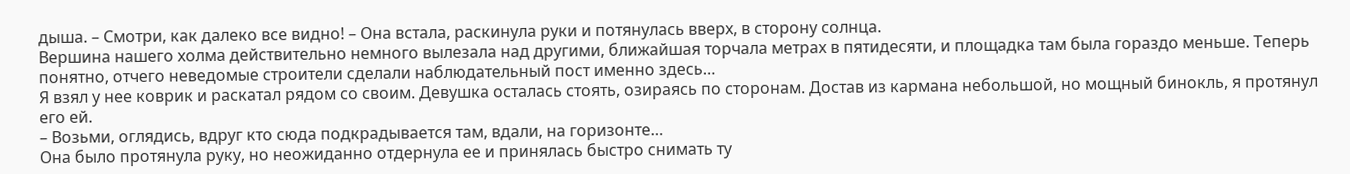дыша. – Смотри, как далеко все видно! – Она встала, раскинула руки и потянулась вверх, в сторону солнца.
Вершина нашего холма действительно немного вылезала над другими, ближайшая торчала метрах в пятидесяти, и площадка там была гораздо меньше. Теперь понятно, отчего неведомые строители сделали наблюдательный пост именно здесь…
Я взял у нее коврик и раскатал рядом со своим. Девушка осталась стоять, озираясь по сторонам. Достав из кармана небольшой, но мощный бинокль, я протянул его ей.
– Возьми, оглядись, вдруг кто сюда подкрадывается там, вдали, на горизонте…
Она было протянула руку, но неожиданно отдернула ее и принялась быстро снимать ту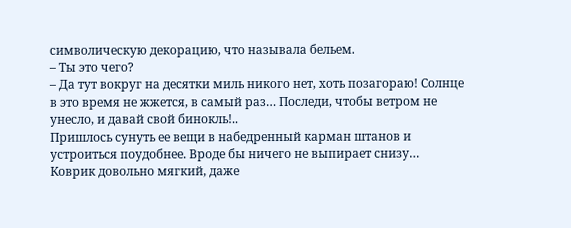символическую декорацию, что называла бельем.
– Ты это чего?
– Да тут вокруг на десятки миль никого нет, хоть позагораю! Солнце в это время не жжется, в самый раз… Последи, чтобы ветром не унесло, и давай свой бинокль!..
Пришлось сунуть ее вещи в набедренный карман штанов и устроиться поудобнее. Вроде бы ничего не выпирает снизу… Коврик довольно мягкий, даже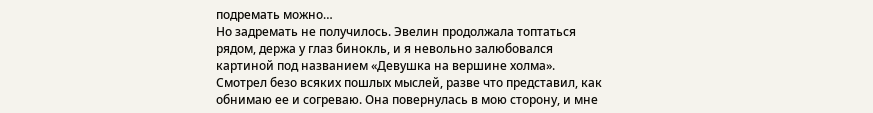подремать можно…
Но задремать не получилось. Эвелин продолжала топтаться рядом, держа у глаз бинокль, и я невольно залюбовался картиной под названием «Девушка на вершине холма». Смотрел безо всяких пошлых мыслей, разве что представил, как обнимаю ее и согреваю. Она повернулась в мою сторону, и мне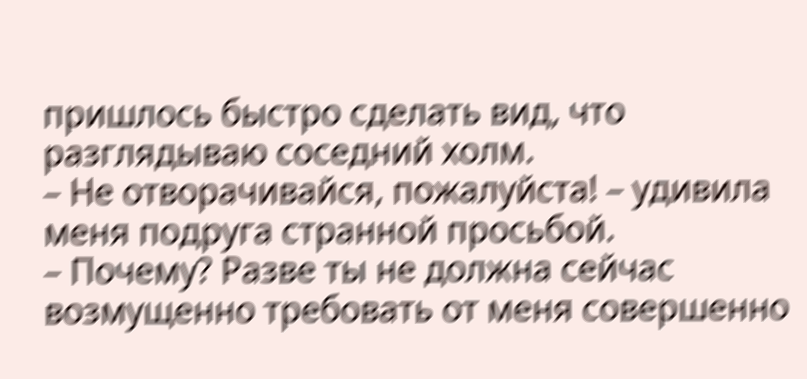пришлось быстро сделать вид, что разглядываю соседний холм.
– Не отворачивайся, пожалуйста! – удивила меня подруга странной просьбой.
– Почему? Разве ты не должна сейчас возмущенно требовать от меня совершенно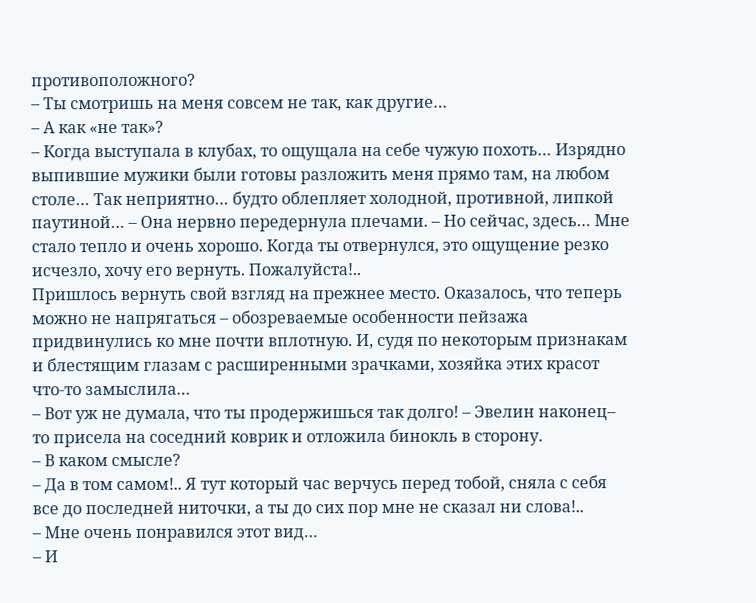противоположного?
– Ты смотришь на меня совсем не так, как другие…
– А как «не так»?
– Когда выступала в клубах, то ощущала на себе чужую похоть… Изрядно выпившие мужики были готовы разложить меня прямо там, на любом столе… Так неприятно… будто облепляет холодной, противной, липкой паутиной… – Она нервно передернула плечами. – Но сейчас, здесь… Мне стало тепло и очень хорошо. Когда ты отвернулся, это ощущение резко исчезло, хочу его вернуть. Пожалуйста!..
Пришлось вернуть свой взгляд на прежнее место. Оказалось, что теперь можно не напрягаться – обозреваемые особенности пейзажа придвинулись ко мне почти вплотную. И, судя по некоторым признакам и блестящим глазам с расширенными зрачками, хозяйка этих красот что-то замыслила…
– Вот уж не думала, что ты продержишься так долго! – Эвелин наконец– то присела на соседний коврик и отложила бинокль в сторону.
– В каком смысле?
– Да в том самом!.. Я тут который час верчусь перед тобой, сняла с себя все до последней ниточки, а ты до сих пор мне не сказал ни слова!..
– Мне очень понравился этот вид…
– И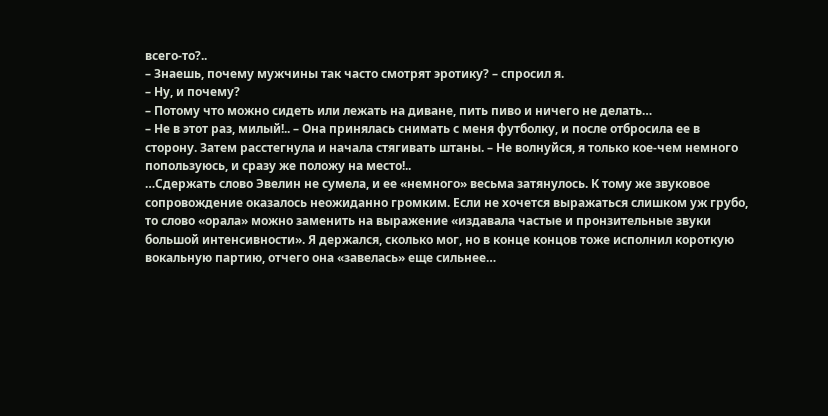всего-то?..
– Знаешь, почему мужчины так часто смотрят эротику? – спросил я.
– Ну, и почему?
– Потому что можно сидеть или лежать на диване, пить пиво и ничего не делать…
– Не в этот раз, милый!.. – Она принялась снимать с меня футболку, и после отбросила ее в сторону. Затем расстегнула и начала стягивать штаны. – Не волнуйся, я только кое-чем немного попользуюсь, и сразу же положу на место!..
…Сдержать слово Эвелин не сумела, и ее «немного» весьма затянулось. К тому же звуковое сопровождение оказалось неожиданно громким. Если не хочется выражаться слишком уж грубо, то слово «орала» можно заменить на выражение «издавала частые и пронзительные звуки большой интенсивности». Я держался, сколько мог, но в конце концов тоже исполнил короткую вокальную партию, отчего она «завелась» еще сильнее…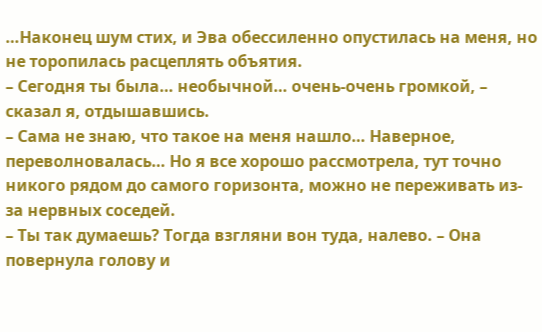…Наконец шум стих, и Эва обессиленно опустилась на меня, но не торопилась расцеплять объятия.
– Сегодня ты была… необычной… очень-очень громкой, – сказал я, отдышавшись.
– Сама не знаю, что такое на меня нашло… Наверное, переволновалась… Но я все хорошо рассмотрела, тут точно никого рядом до самого горизонта, можно не переживать из-за нервных соседей.
– Ты так думаешь? Тогда взгляни вон туда, налево. – Она повернула голову и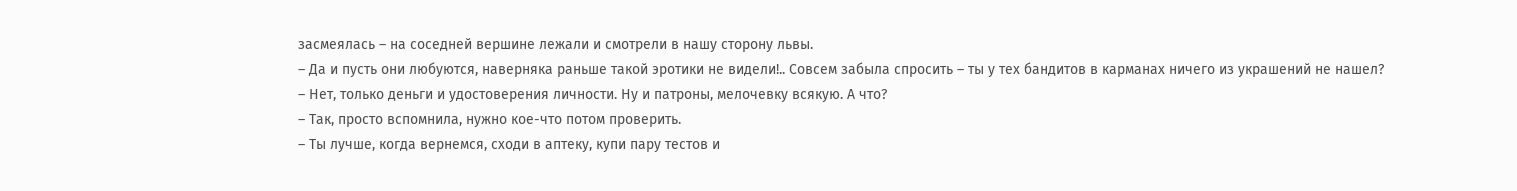засмеялась – на соседней вершине лежали и смотрели в нашу сторону львы.
– Да и пусть они любуются, наверняка раньше такой эротики не видели!.. Совсем забыла спросить – ты у тех бандитов в карманах ничего из украшений не нашел?
– Нет, только деньги и удостоверения личности. Ну и патроны, мелочевку всякую. А что?
– Так, просто вспомнила, нужно кое-что потом проверить.
– Ты лучше, когда вернемся, сходи в аптеку, купи пару тестов и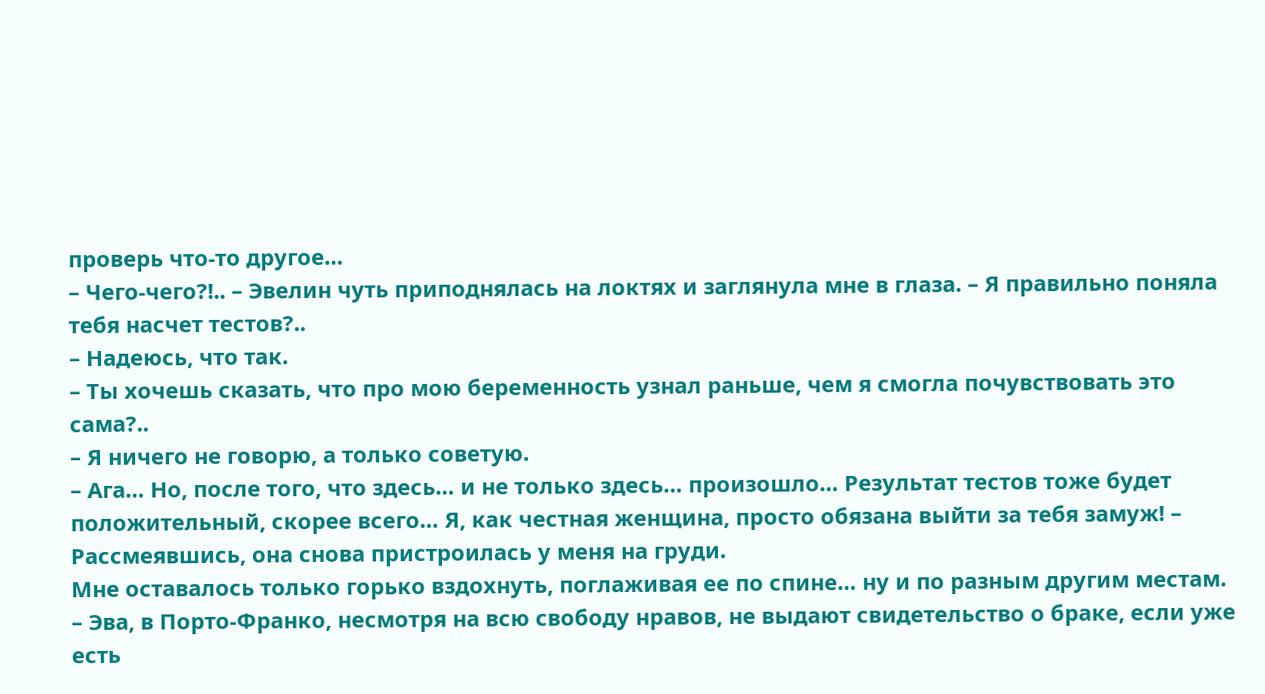проверь что-то другое…
– Чего-чего?!.. – Эвелин чуть приподнялась на локтях и заглянула мне в глаза. – Я правильно поняла тебя насчет тестов?..
– Надеюсь, что так.
– Ты хочешь сказать, что про мою беременность узнал раньше, чем я смогла почувствовать это сама?..
– Я ничего не говорю, а только советую.
– Ага… Но, после того, что здесь… и не только здесь… произошло… Результат тестов тоже будет положительный, скорее всего… Я, как честная женщина, просто обязана выйти за тебя замуж! – Рассмеявшись, она снова пристроилась у меня на груди.
Мне оставалось только горько вздохнуть, поглаживая ее по спине… ну и по разным другим местам.
– Эва, в Порто-Франко, несмотря на всю свободу нравов, не выдают свидетельство о браке, если уже есть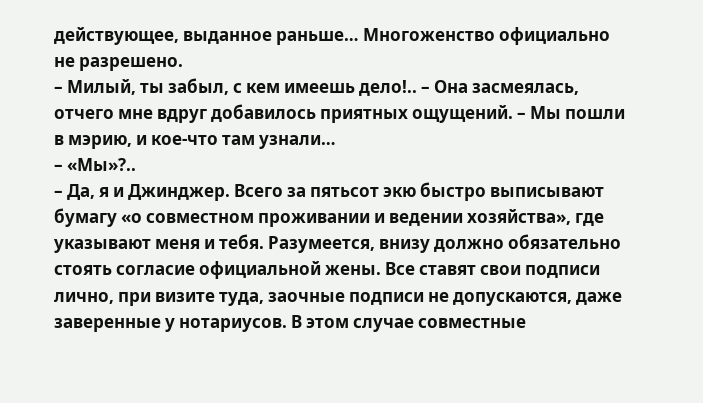действующее, выданное раньше… Многоженство официально не разрешено.
– Милый, ты забыл, с кем имеешь дело!.. – Она засмеялась, отчего мне вдруг добавилось приятных ощущений. – Мы пошли в мэрию, и кое-что там узнали…
– «Мы»?..
– Да, я и Джинджер. Всего за пятьсот экю быстро выписывают бумагу «о совместном проживании и ведении хозяйства», где указывают меня и тебя. Разумеется, внизу должно обязательно стоять согласие официальной жены. Все ставят свои подписи лично, при визите туда, заочные подписи не допускаются, даже заверенные у нотариусов. В этом случае совместные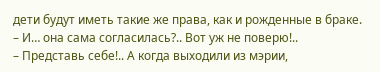дети будут иметь такие же права, как и рожденные в браке.
– И… она сама согласилась?.. Вот уж не поверю!..
– Представь себе!.. А когда выходили из мэрии,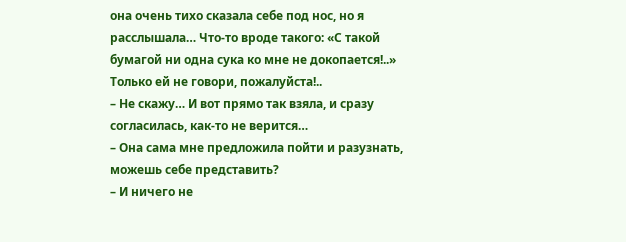она очень тихо сказала себе под нос, но я расслышала… Что-то вроде такого: «С такой бумагой ни одна сука ко мне не докопается!..» Только ей не говори, пожалуйста!..
– Не скажу… И вот прямо так взяла, и сразу согласилась, как-то не верится…
– Она сама мне предложила пойти и разузнать, можешь себе представить?
– И ничего не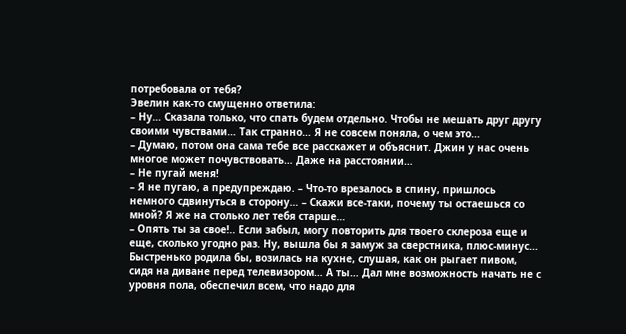потребовала от тебя?
Эвелин как-то смущенно ответила:
– Ну… Сказала только, что спать будем отдельно. Чтобы не мешать друг другу своими чувствами… Так странно… Я не совсем поняла, о чем это…
– Думаю, потом она сама тебе все расскажет и объяснит. Джин у нас очень многое может почувствовать… Даже на расстоянии…
– Не пугай меня!
– Я не пугаю, а предупреждаю. – Что-то врезалось в спину, пришлось немного сдвинуться в сторону… – Скажи все-таки, почему ты остаешься со мной? Я же на столько лет тебя старше…
– Опять ты за свое!.. Если забыл, могу повторить для твоего склероза еще и еще, сколько угодно раз. Ну, вышла бы я замуж за сверстника, плюс-минус… Быстренько родила бы, возилась на кухне, слушая, как он рыгает пивом, сидя на диване перед телевизором… А ты… Дал мне возможность начать не с уровня пола, обеспечил всем, что надо для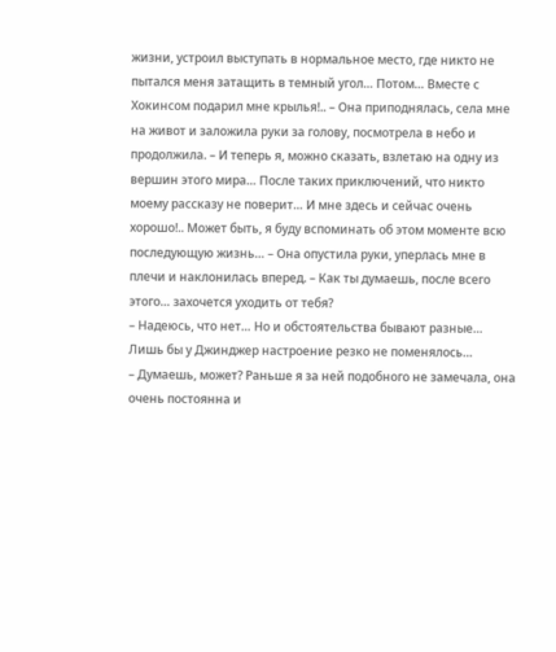жизни, устроил выступать в нормальное место, где никто не пытался меня затащить в темный угол… Потом… Вместе с Хокинсом подарил мне крылья!.. – Она приподнялась, села мне на живот и заложила руки за голову, посмотрела в небо и продолжила. – И теперь я, можно сказать, взлетаю на одну из вершин этого мира… После таких приключений, что никто моему рассказу не поверит… И мне здесь и сейчас очень хорошо!.. Может быть, я буду вспоминать об этом моменте всю последующую жизнь… – Она опустила руки, уперлась мне в плечи и наклонилась вперед. – Как ты думаешь, после всего этого… захочется уходить от тебя?
– Надеюсь, что нет… Но и обстоятельства бывают разные… Лишь бы у Джинджер настроение резко не поменялось…
– Думаешь, может? Раньше я за ней подобного не замечала, она очень постоянна и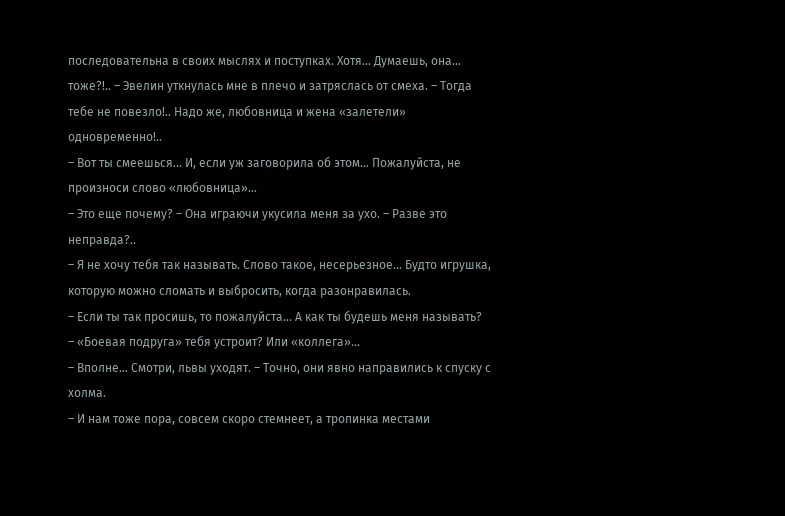последовательна в своих мыслях и поступках. Хотя… Думаешь, она… тоже?!.. – Эвелин уткнулась мне в плечо и затряслась от смеха. – Тогда тебе не повезло!.. Надо же, любовница и жена «залетели» одновременно!..
– Вот ты смеешься… И, если уж заговорила об этом… Пожалуйста, не произноси слово «любовница»…
– Это еще почему? – Она играючи укусила меня за ухо. – Разве это неправда?..
– Я не хочу тебя так называть. Слово такое, несерьезное… Будто игрушка, которую можно сломать и выбросить, когда разонравилась.
– Если ты так просишь, то пожалуйста… А как ты будешь меня называть?
– «Боевая подруга» тебя устроит? Или «коллега»…
– Вполне… Смотри, львы уходят. – Точно, они явно направились к спуску с холма.
– И нам тоже пора, совсем скоро стемнеет, а тропинка местами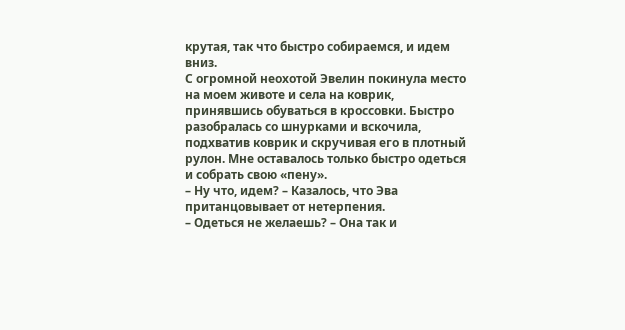крутая, так что быстро собираемся, и идем вниз.
С огромной неохотой Эвелин покинула место на моем животе и села на коврик, принявшись обуваться в кроссовки. Быстро разобралась со шнурками и вскочила, подхватив коврик и скручивая его в плотный рулон. Мне оставалось только быстро одеться и собрать свою «пену».
– Ну что, идем? – Казалось, что Эва пританцовывает от нетерпения.
– Одеться не желаешь? – Она так и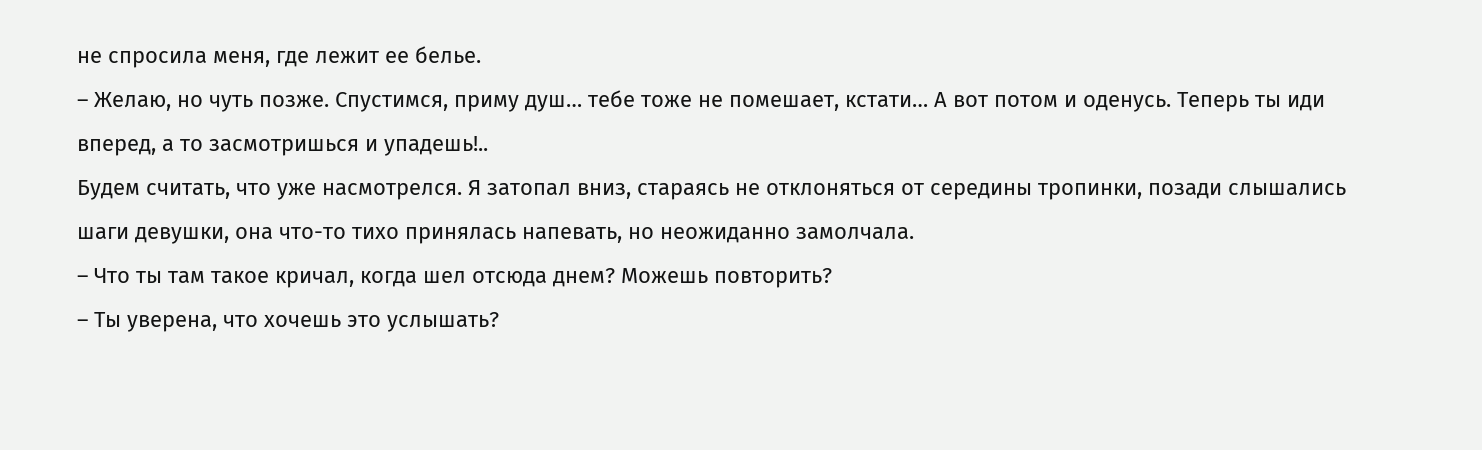не спросила меня, где лежит ее белье.
– Желаю, но чуть позже. Спустимся, приму душ… тебе тоже не помешает, кстати… А вот потом и оденусь. Теперь ты иди вперед, а то засмотришься и упадешь!..
Будем считать, что уже насмотрелся. Я затопал вниз, стараясь не отклоняться от середины тропинки, позади слышались шаги девушки, она что-то тихо принялась напевать, но неожиданно замолчала.
– Что ты там такое кричал, когда шел отсюда днем? Можешь повторить?
– Ты уверена, что хочешь это услышать?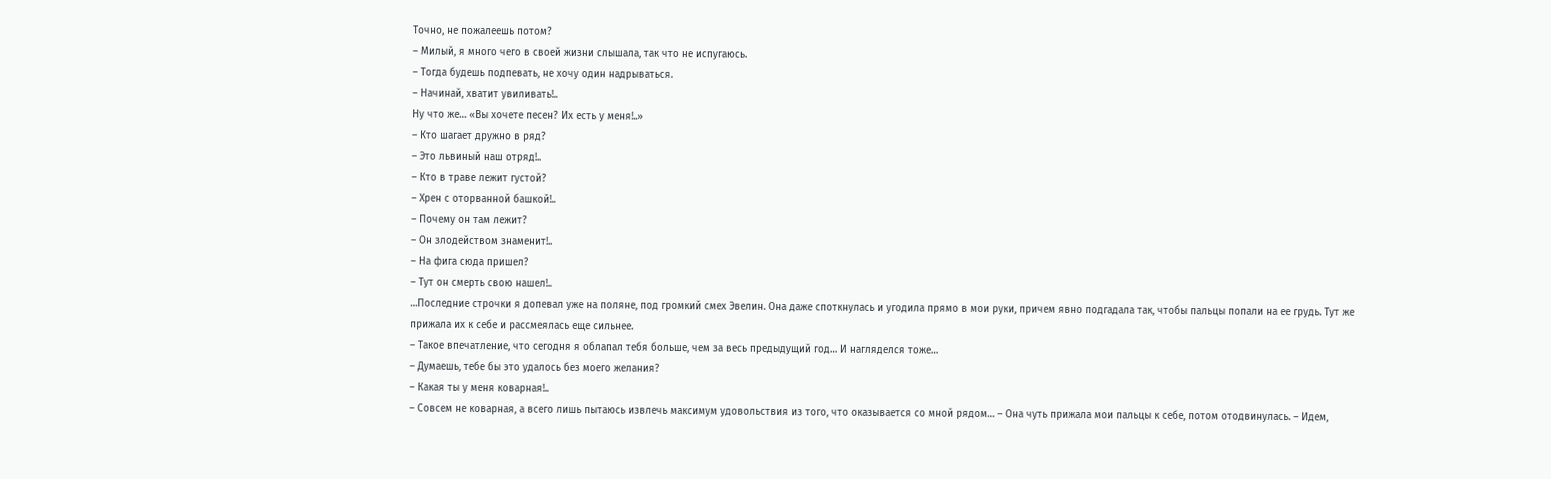Точно, не пожалеешь потом?
– Милый, я много чего в своей жизни слышала, так что не испугаюсь.
– Тогда будешь подпевать, не хочу один надрываться.
– Начинай, хватит увиливать!..
Ну что же… «Вы хочете песен? Их есть у меня!..»
– Кто шагает дружно в ряд?
– Это львиный наш отряд!..
– Кто в траве лежит густой?
– Хрен с оторванной башкой!..
– Почему он там лежит?
– Он злодейством знаменит!..
– На фига сюда пришел?
– Тут он смерть свою нашел!..
…Последние строчки я допевал уже на поляне, под громкий смех Эвелин. Она даже споткнулась и угодила прямо в мои руки, причем явно подгадала так, чтобы пальцы попали на ее грудь. Тут же прижала их к себе и рассмеялась еще сильнее.
– Такое впечатление, что сегодня я облапал тебя больше, чем за весь предыдущий год… И нагляделся тоже…
– Думаешь, тебе бы это удалось без моего желания?
– Какая ты у меня коварная!..
– Совсем не коварная, а всего лишь пытаюсь извлечь максимум удовольствия из того, что оказывается со мной рядом… – Она чуть прижала мои пальцы к себе, потом отодвинулась. – Идем,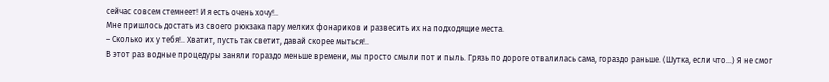сейчас совсем стемнеет! И я есть очень хочу!..
Мне пришлось достать из своего рюкзака пару мелких фонариков и развесить их на подходящие места.
– Сколько их у тебя!.. Хватит, пусть так светит, давай скорее мыться!..
В этот раз водные процедуры заняли гораздо меньше времени, мы просто смыли пот и пыль. Грязь по дороге отвалилась сама, гораздо раньше. (Шутка, если что…) Я не смог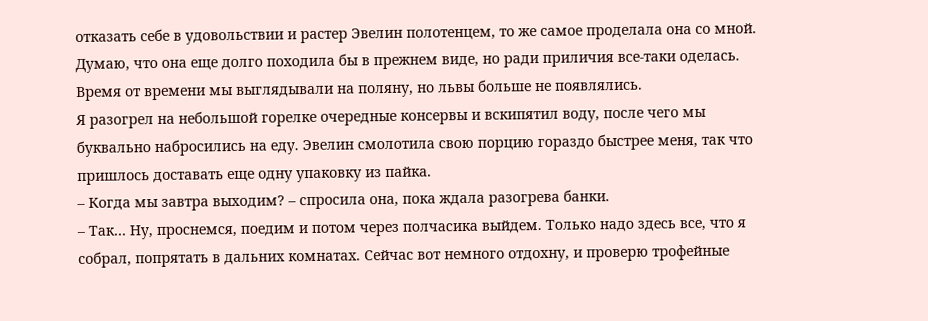отказать себе в удовольствии и растер Эвелин полотенцем, то же самое проделала она со мной.
Думаю, что она еще долго походила бы в прежнем виде, но ради приличия все-таки оделась. Время от времени мы выглядывали на поляну, но львы больше не появлялись.
Я разогрел на небольшой горелке очередные консервы и вскипятил воду, после чего мы буквально набросились на еду. Эвелин смолотила свою порцию гораздо быстрее меня, так что пришлось доставать еще одну упаковку из пайка.
– Когда мы завтра выходим? – спросила она, пока ждала разогрева банки.
– Так… Ну, проснемся, поедим и потом через полчасика выйдем. Только надо здесь все, что я собрал, попрятать в дальних комнатах. Сейчас вот немного отдохну, и проверю трофейные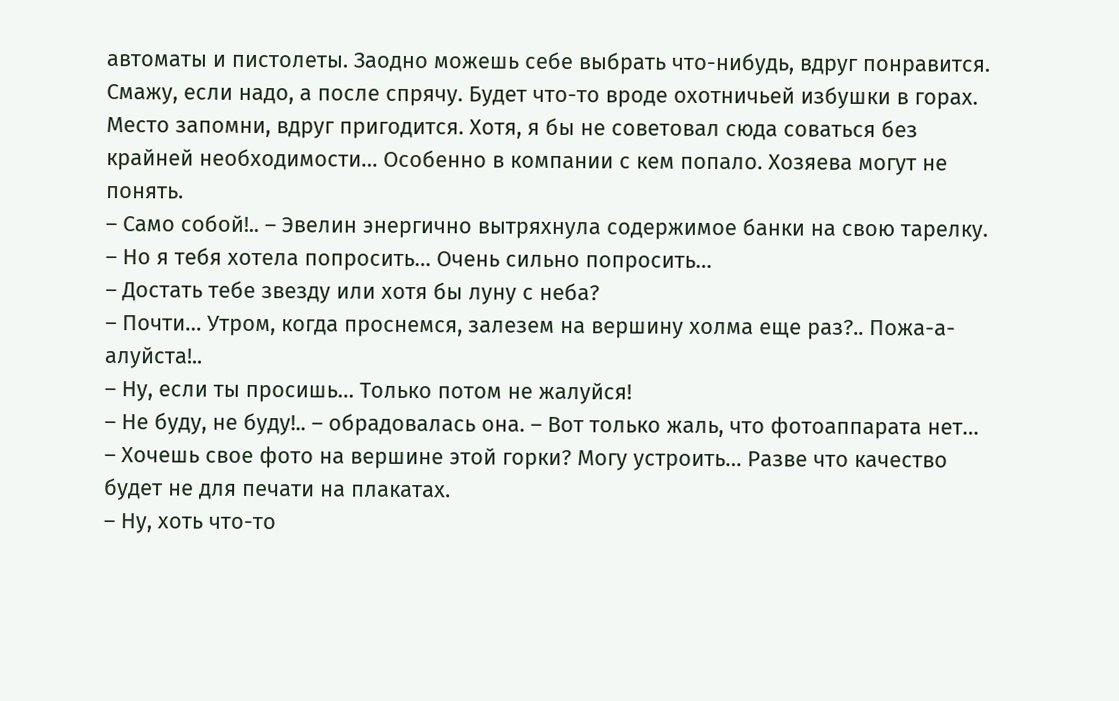автоматы и пистолеты. Заодно можешь себе выбрать что-нибудь, вдруг понравится. Смажу, если надо, а после спрячу. Будет что-то вроде охотничьей избушки в горах. Место запомни, вдруг пригодится. Хотя, я бы не советовал сюда соваться без крайней необходимости… Особенно в компании с кем попало. Хозяева могут не понять.
– Само собой!.. – Эвелин энергично вытряхнула содержимое банки на свою тарелку. – Но я тебя хотела попросить… Очень сильно попросить…
– Достать тебе звезду или хотя бы луну с неба?
– Почти… Утром, когда проснемся, залезем на вершину холма еще раз?.. Пожа-а-алуйста!..
– Ну, если ты просишь… Только потом не жалуйся!
– Не буду, не буду!.. – обрадовалась она. – Вот только жаль, что фотоаппарата нет…
– Хочешь свое фото на вершине этой горки? Могу устроить… Разве что качество будет не для печати на плакатах.
– Ну, хоть что-то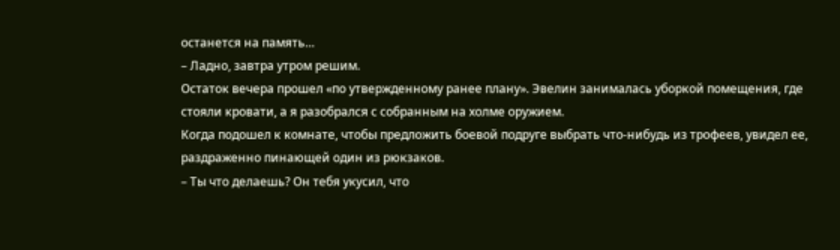останется на память…
– Ладно, завтра утром решим.
Остаток вечера прошел «по утвержденному ранее плану». Эвелин занималась уборкой помещения, где стояли кровати, а я разобрался с собранным на холме оружием.
Когда подошел к комнате, чтобы предложить боевой подруге выбрать что-нибудь из трофеев, увидел ее, раздраженно пинающей один из рюкзаков.
– Ты что делаешь? Он тебя укусил, что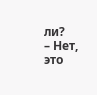ли?
– Нет, это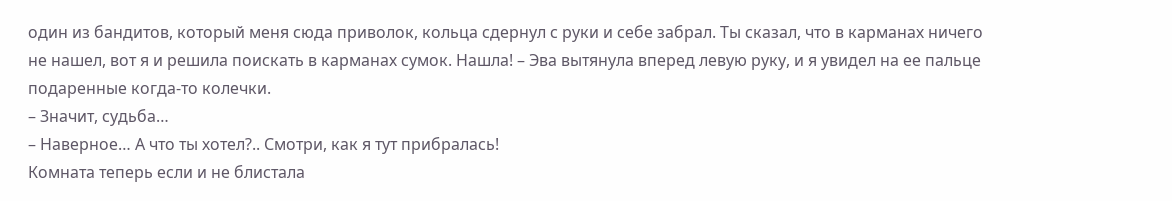один из бандитов, который меня сюда приволок, кольца сдернул с руки и себе забрал. Ты сказал, что в карманах ничего не нашел, вот я и решила поискать в карманах сумок. Нашла! – Эва вытянула вперед левую руку, и я увидел на ее пальце подаренные когда-то колечки.
– Значит, судьба…
– Наверное… А что ты хотел?.. Смотри, как я тут прибралась!
Комната теперь если и не блистала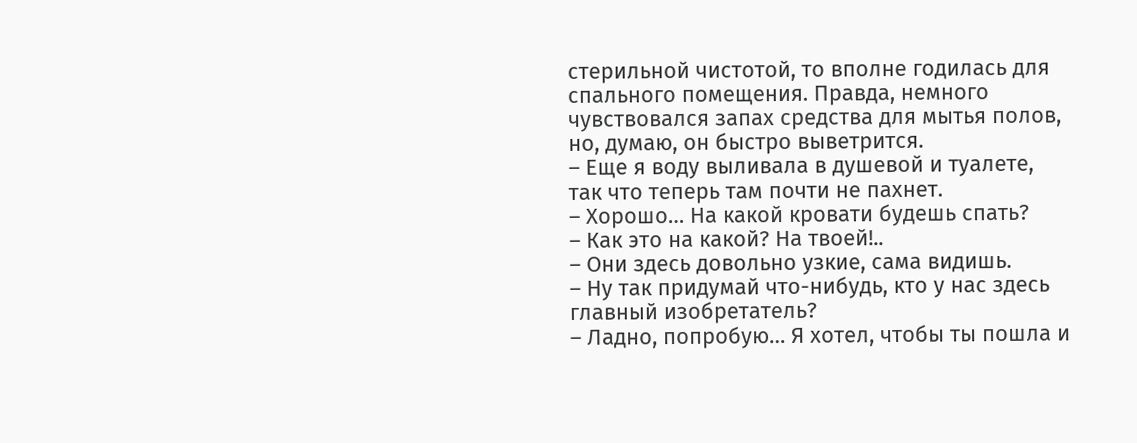стерильной чистотой, то вполне годилась для спального помещения. Правда, немного чувствовался запах средства для мытья полов, но, думаю, он быстро выветрится.
– Еще я воду выливала в душевой и туалете, так что теперь там почти не пахнет.
– Хорошо… На какой кровати будешь спать?
– Как это на какой? На твоей!..
– Они здесь довольно узкие, сама видишь.
– Ну так придумай что-нибудь, кто у нас здесь главный изобретатель?
– Ладно, попробую… Я хотел, чтобы ты пошла и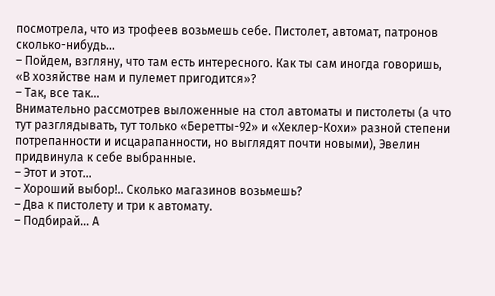посмотрела, что из трофеев возьмешь себе. Пистолет, автомат, патронов сколько-нибудь…
– Пойдем, взгляну, что там есть интересного. Как ты сам иногда говоришь, «В хозяйстве нам и пулемет пригодится»?
– Так, все так…
Внимательно рассмотрев выложенные на стол автоматы и пистолеты (а что тут разглядывать, тут только «Беретты-92» и «Хеклер-Кохи» разной степени потрепанности и исцарапанности, но выглядят почти новыми), Эвелин придвинула к себе выбранные.
– Этот и этот…
– Хороший выбор!.. Сколько магазинов возьмешь?
– Два к пистолету и три к автомату.
– Подбирай… А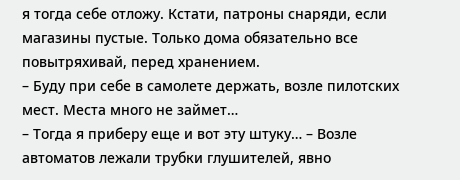я тогда себе отложу. Кстати, патроны снаряди, если магазины пустые. Только дома обязательно все повытряхивай, перед хранением.
– Буду при себе в самолете держать, возле пилотских мест. Места много не займет…
– Тогда я приберу еще и вот эту штуку… – Возле автоматов лежали трубки глушителей, явно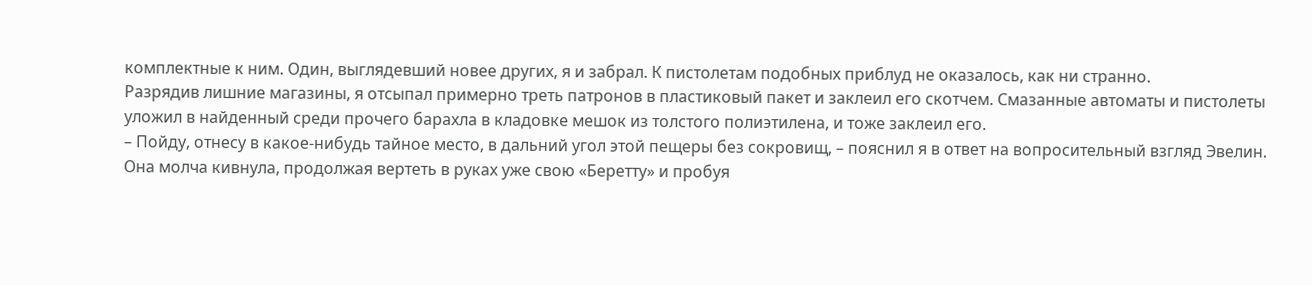комплектные к ним. Один, выглядевший новее других, я и забрал. К пистолетам подобных приблуд не оказалось, как ни странно.
Разрядив лишние магазины, я отсыпал примерно треть патронов в пластиковый пакет и заклеил его скотчем. Смазанные автоматы и пистолеты уложил в найденный среди прочего барахла в кладовке мешок из толстого полиэтилена, и тоже заклеил его.
– Пойду, отнесу в какое-нибудь тайное место, в дальний угол этой пещеры без сокровищ, – пояснил я в ответ на вопросительный взгляд Эвелин. Она молча кивнула, продолжая вертеть в руках уже свою «Беретту» и пробуя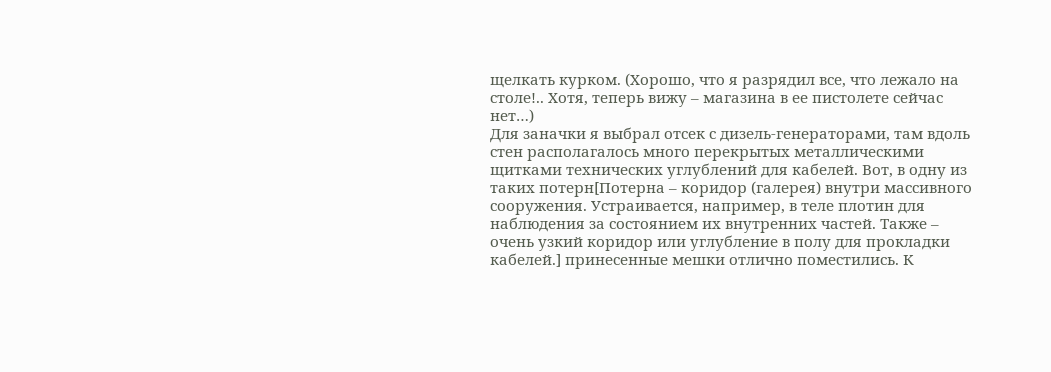щелкать курком. (Хорошо, что я разрядил все, что лежало на столе!.. Хотя, теперь вижу – магазина в ее пистолете сейчас нет…)
Для заначки я выбрал отсек с дизель-генераторами, там вдоль стен располагалось много перекрытых металлическими щитками технических углублений для кабелей. Вот, в одну из таких потерн[Потерна – коридор (галерея) внутри массивного сооружения. Устраивается, например, в теле плотин для наблюдения за состоянием их внутренних частей. Также – очень узкий коридор или углубление в полу для прокладки кабелей.] принесенные мешки отлично поместились. К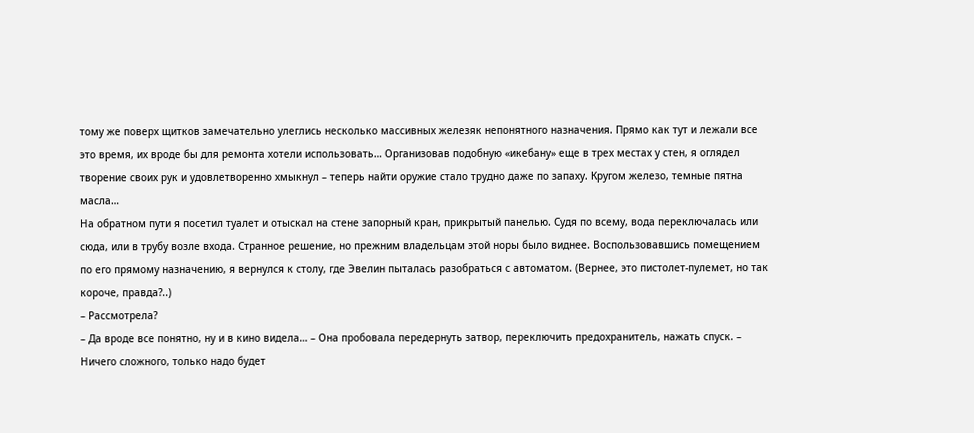тому же поверх щитков замечательно улеглись несколько массивных железяк непонятного назначения. Прямо как тут и лежали все это время, их вроде бы для ремонта хотели использовать… Организовав подобную «икебану» еще в трех местах у стен, я оглядел творение своих рук и удовлетворенно хмыкнул – теперь найти оружие стало трудно даже по запаху. Кругом железо, темные пятна масла…
На обратном пути я посетил туалет и отыскал на стене запорный кран, прикрытый панелью. Судя по всему, вода переключалась или сюда, или в трубу возле входа. Странное решение, но прежним владельцам этой норы было виднее. Воспользовавшись помещением по его прямому назначению, я вернулся к столу, где Эвелин пыталась разобраться с автоматом. (Вернее, это пистолет-пулемет, но так короче, правда?..)
– Рассмотрела?
– Да вроде все понятно, ну и в кино видела… – Она пробовала передернуть затвор, переключить предохранитель, нажать спуск. – Ничего сложного, только надо будет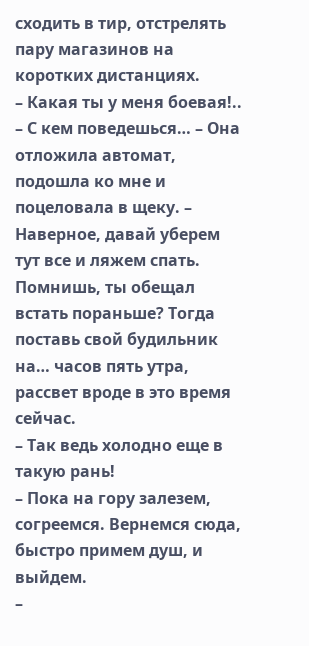сходить в тир, отстрелять пару магазинов на коротких дистанциях.
– Какая ты у меня боевая!..
– С кем поведешься… – Она отложила автомат, подошла ко мне и поцеловала в щеку. – Наверное, давай уберем тут все и ляжем спать. Помнишь, ты обещал встать пораньше? Тогда поставь свой будильник на… часов пять утра, рассвет вроде в это время сейчас.
– Так ведь холодно еще в такую рань!
– Пока на гору залезем, согреемся. Вернемся сюда, быстро примем душ, и выйдем.
–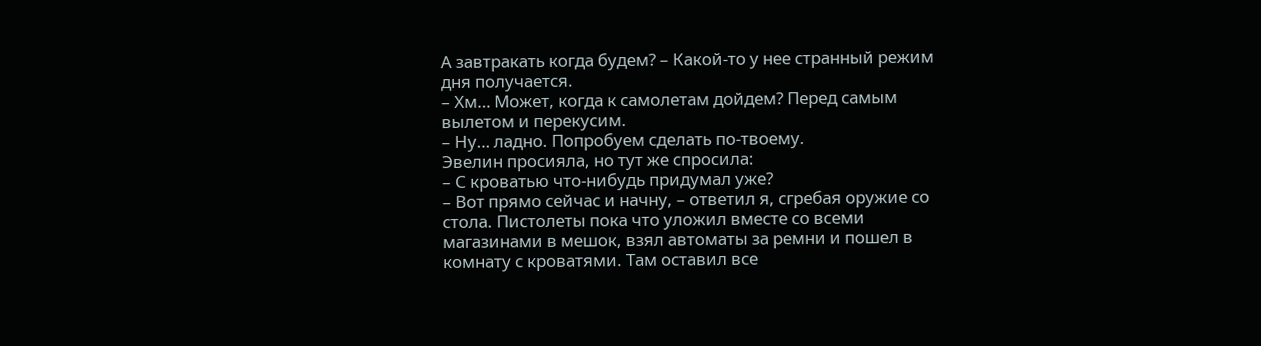А завтракать когда будем? – Какой-то у нее странный режим дня получается.
– Хм… Может, когда к самолетам дойдем? Перед самым вылетом и перекусим.
– Ну… ладно. Попробуем сделать по-твоему.
Эвелин просияла, но тут же спросила:
– С кроватью что-нибудь придумал уже?
– Вот прямо сейчас и начну, – ответил я, сгребая оружие со стола. Пистолеты пока что уложил вместе со всеми магазинами в мешок, взял автоматы за ремни и пошел в комнату с кроватями. Там оставил все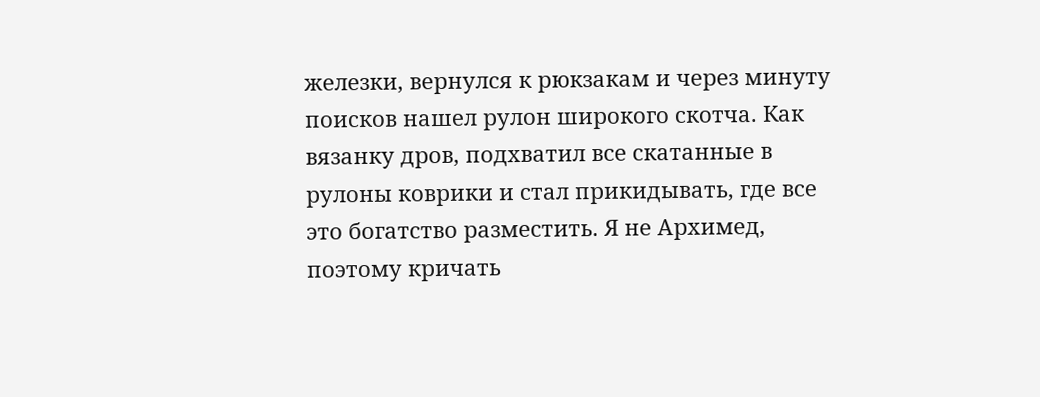железки, вернулся к рюкзакам и через минуту поисков нашел рулон широкого скотча. Как вязанку дров, подхватил все скатанные в рулоны коврики и стал прикидывать, где все это богатство разместить. Я не Архимед, поэтому кричать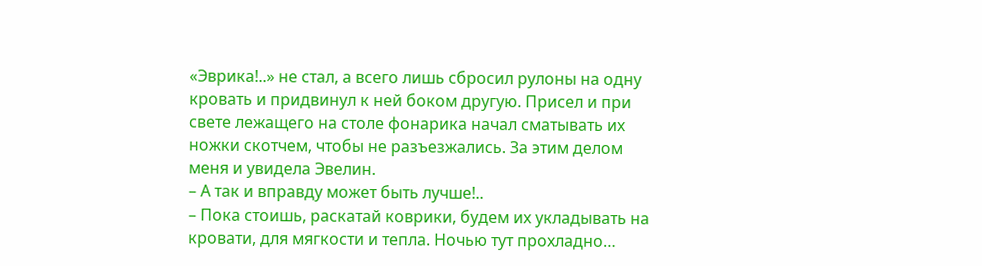«Эврика!..» не стал, а всего лишь сбросил рулоны на одну кровать и придвинул к ней боком другую. Присел и при свете лежащего на столе фонарика начал сматывать их ножки скотчем, чтобы не разъезжались. За этим делом меня и увидела Эвелин.
– А так и вправду может быть лучше!..
– Пока стоишь, раскатай коврики, будем их укладывать на кровати, для мягкости и тепла. Ночью тут прохладно…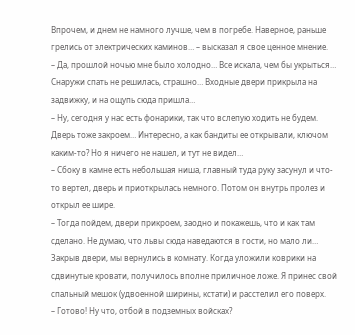Впрочем, и днем не намного лучше, чем в погребе. Наверное, раньше грелись от электрических каминов… – высказал я свое ценное мнение.
– Да, прошлой ночью мне было холодно… Все искала, чем бы укрыться… Снаружи спать не решилась, страшно… Входные двери прикрыла на задвижку, и на ощупь сюда пришла…
– Ну, сегодня у нас есть фонарики, так что вслепую ходить не будем. Дверь тоже закроем… Интересно, а как бандиты ее открывали, ключом каким-то? Но я ничего не нашел, и тут не видел…
– Сбоку в камне есть небольшая ниша, главный туда руку засунул и что-то вертел, дверь и приоткрылась немного. Потом он внутрь пролез и открыл ее шире.
– Тогда пойдем, двери прикроем, заодно и покажешь, что и как там сделано. Не думаю, что львы сюда наведаются в гости, но мало ли…
Закрыв двери, мы вернулись в комнату. Когда уложили коврики на сдвинутые кровати, получилось вполне приличное ложе. Я принес свой спальный мешок (удвоенной ширины, кстати) и расстелил его поверх.
– Готово! Ну что, отбой в подземных войсках?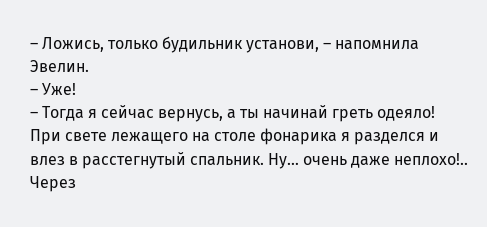– Ложись, только будильник установи, – напомнила Эвелин.
– Уже!
– Тогда я сейчас вернусь, а ты начинай греть одеяло!
При свете лежащего на столе фонарика я разделся и влез в расстегнутый спальник. Ну… очень даже неплохо!..
Через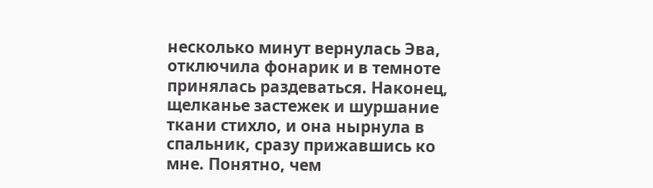несколько минут вернулась Эва, отключила фонарик и в темноте принялась раздеваться. Наконец, щелканье застежек и шуршание ткани стихло, и она нырнула в спальник, сразу прижавшись ко мне. Понятно, чем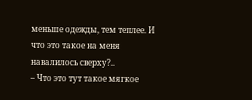меньше одежды, тем теплее. И что это такое на меня навалилось сверху?..
– Что это тут такое мягкое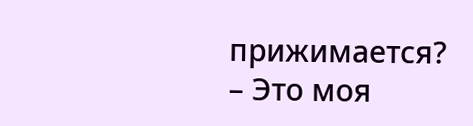прижимается?
– Это моя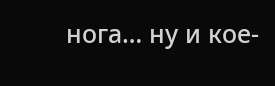нога… ну и кое-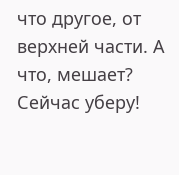что другое, от верхней части. А что, мешает? Сейчас уберу!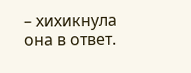– хихикнула она в ответ.